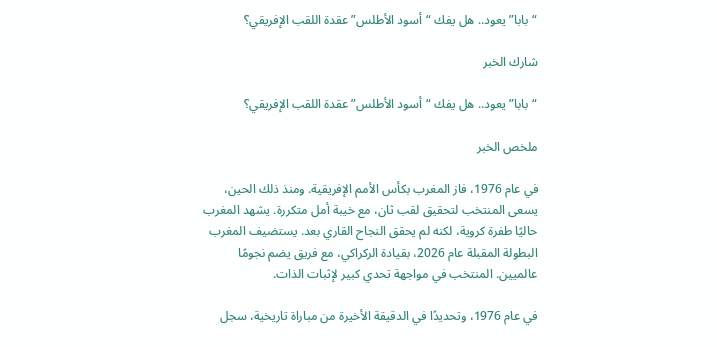“بابا” يعود.. هل يفك “أسود الأطلس” عقدة اللقب الإفريقي؟

شارك الخبر

“بابا” يعود.. هل يفك “أسود الأطلس” عقدة اللقب الإفريقي؟

ملخص الخبر

في عام 1976، فاز المغرب بكأس الأمم الإفريقية. ومنذ ذلك الحين، يسعى المنتخب لتحقيق لقب ثان، مع خيبة أمل متكررة. يشهد المغرب حاليًا طفرة كروية، لكنه لم يحقق النجاح القاري بعد. يستضيف المغرب البطولة المقبلة عام 2026، بقيادة الركراكي، مع فريق يضم نجومًا عالميين. المنتخب في مواجهة تحدي كبير لإثبات الذات.

في عام 1976، وتحديدًا في الدقيقة الأخيرة من مباراة تاريخية، سجل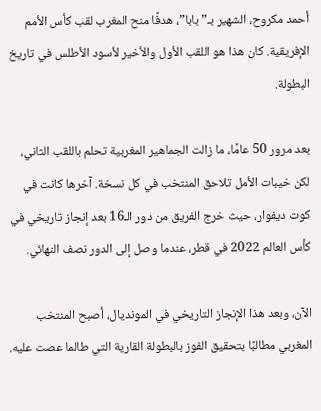أحمد مكروح، الشهير بـ”بابا”، هدفًا منح المغرب لقب كأس الأمم الإفريقية. كان هذا هو اللقب الأول والأخير لأسود الأطلس في تاريخ البطولة.

بعد مرور 50 عامًا، ما زالت الجماهير المغربية تحلم باللقب الثاني، لكن خيبات الأمل تلاحق المنتخب في كل نسخة. آخرها كانت في كوت ديفوار، حيث خرج الفريق من دور الـ16 بعد إنجاز تاريخي في كأس العالم 2022 في قطر، عندما وصل إلى الدور نصف النهائي.

الآن، وبعد هذا الإنجاز التاريخي في المونديال، أصبح المنتخب المغربي مطالبًا بتحقيق الفوز بالبطولة القارية التي طالما عصت عليه.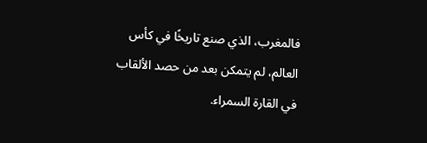فالمغرب، الذي صنع تاريخًا في كأس العالم، لم يتمكن بعد من حصد الألقاب في القارة السمراء.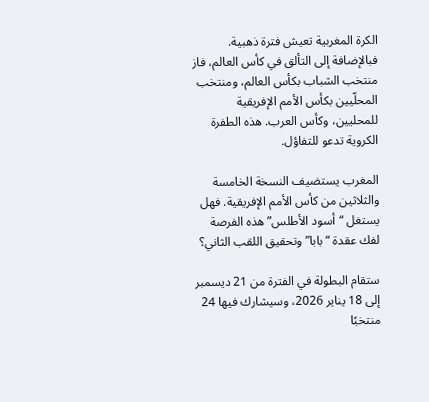الكرة المغربية تعيش فترة ذهبية. فبالإضافة إلى التألق في كأس العالم، فاز منتخب الشباب بكأس العالم، ومنتخب المحلّيين بكأس الأمم الإفريقية للمحليين، وكأس العرب. هذه الطفرة الكروية تدعو للتفاؤل.

المغرب يستضيف النسخة الخامسة والثلاثين من كأس الأمم الإفريقية. فهل يستغل “أسود الأطلس” هذه الفرصة لفك عقدة “بابا” وتحقيق اللقب الثاني؟

ستقام البطولة في الفترة من 21 ديسمبر إلى 18 يناير 2026، وسيشارك فيها 24 منتخبًا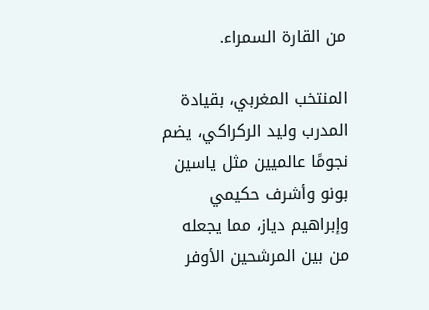من القارة السمراء.

المنتخب المغربي، بقيادة المدرب وليد الركراكي، يضم نجومًا عالميين مثل ياسين بونو وأشرف حكيمي وإبراهيم دياز، مما يجعله من بين المرشحين الأوفر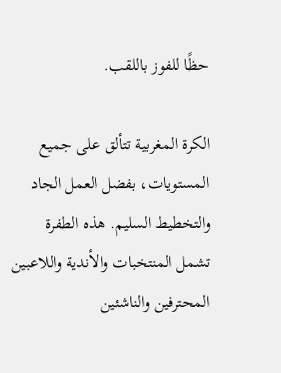حظًا للفوز باللقب.

الكرة المغربية تتألق على جميع المستويات، بفضل العمل الجاد والتخطيط السليم. هذه الطفرة تشمل المنتخبات والأندية واللاعبين المحترفين والناشئين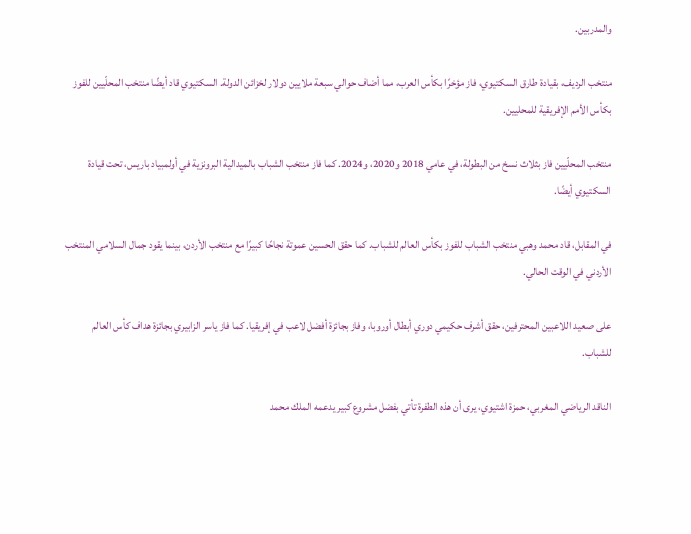والمدربين.

منتخب الرديف، بقيادة طارق السكتيوي، فاز مؤخرًا بكأس العرب، مما أضاف حوالي سبعة ملايين دولار لخزائن الدولة. السكتيوي قاد أيضًا منتخب المحلّيين للفوز بكأس الأمم الإفريقية للمحليين.

منتخب المحلّيين فاز بثلاث نسخ من البطولة، في عامي 2018 و2020، و2024. كما فاز منتخب الشباب بالميدالية البرونزية في أولمبياد باريس، تحت قيادة السكتيوي أيضًا.

في المقابل، قاد محمد وهبي منتخب الشباب للفوز بكأس العالم للشباب. كما حقق الحسين عموتة نجاحًا كبيرًا مع منتخب الأردن، بينما يقود جمال السلامي المنتخب الأردني في الوقت الحالي.

على صعيد اللاعبين المحترفين، حقق أشرف حكيمي دوري أبطال أوروبا، وفاز بجائزة أفضل لاعب في إفريقيا. كما فاز ياسر الزابيري بجائزة هداف كأس العالم للشباب.

الناقد الرياضي المغربي، حمزة اشتيوي، يرى أن هذه الطفرة تأتي بفضل مشروع كبير يدعمه الملك محمد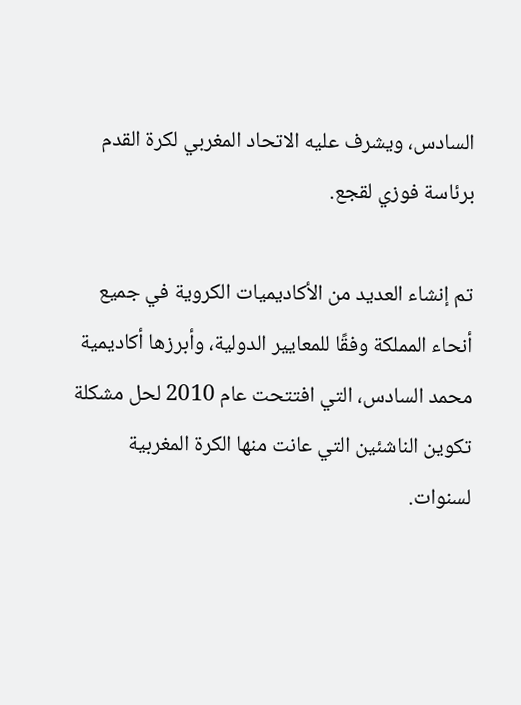السادس، ويشرف عليه الاتحاد المغربي لكرة القدم برئاسة فوزي لقجع.

تم إنشاء العديد من الأكاديميات الكروية في جميع أنحاء المملكة وفقًا للمعايير الدولية، وأبرزها أكاديمية محمد السادس، التي افتتحت عام 2010 لحل مشكلة تكوين الناشئين التي عانت منها الكرة المغربية لسنوات.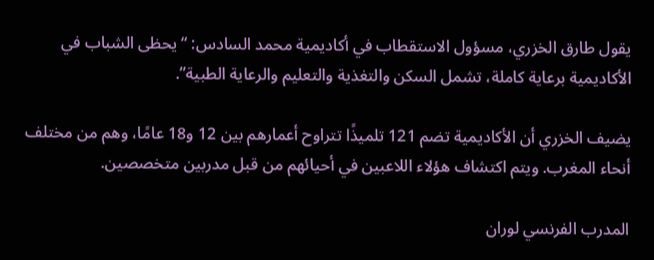يقول طارق الخزري، مسؤول الاستقطاب في أكاديمية محمد السادس: “يحظى الشباب في الأكاديمية برعاية كاملة، تشمل السكن والتغذية والتعليم والرعاية الطبية”.

يضيف الخزري أن الأكاديمية تضم 121 تلميذًا تتراوح أعمارهم بين 12 و18 عامًا، وهم من مختلف أنحاء المغرب. ويتم اكتشاف هؤلاء اللاعبين في أحيائهم من قبل مدربين متخصصين.

المدرب الفرنسي لوران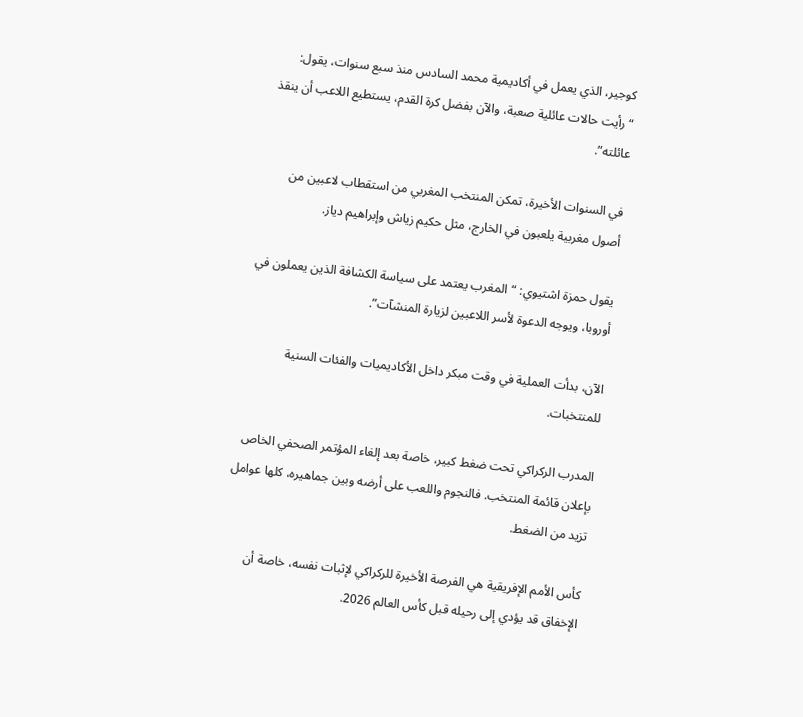كوجير، الذي يعمل في أكاديمية محمد السادس منذ سبع سنوات، يقول: “رأيت حالات عائلية صعبة، والآن بفضل كرة القدم، يستطيع اللاعب أن ينقذ عائلته”.

في السنوات الأخيرة، تمكن المنتخب المغربي من استقطاب لاعبين من أصول مغربية يلعبون في الخارج، مثل حكيم زياش وإبراهيم دياز.

يقول حمزة اشتيوي: “المغرب يعتمد على سياسة الكشافة الذين يعملون في أوروبا، ويوجه الدعوة لأسر اللاعبين لزيارة المنشآت”.

الآن، بدأت العملية في وقت مبكر داخل الأكاديميات والفئات السنية للمنتخبات.

المدرب الركراكي تحت ضغط كبير، خاصة بعد إلغاء المؤتمر الصحفي الخاص بإعلان قائمة المنتخب. فالنجوم واللعب على أرضه وبين جماهيره، كلها عوامل تزيد من الضغط.

كأس الأمم الإفريقية هي الفرصة الأخيرة للركراكي لإثبات نفسه، خاصة أن الإخفاق قد يؤدي إلى رحيله قبل كأس العالم 2026.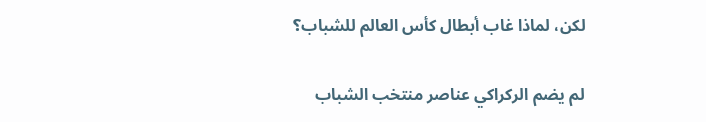لكن، لماذا غاب أبطال كأس العالم للشباب؟

لم يضم الركراكي عناصر منتخب الشباب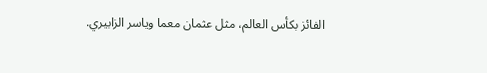الفائز بكأس العالم، مثل عثمان معما وياسر الزابيري.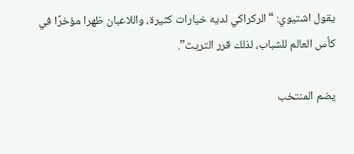يقول اشتيوي: “الركراكي لديه خيارات كثيرة، واللاعبان ظهرا مؤخرًا في كأس العالم للشباب، لذلك قرر التريث”.

يضم المنتخب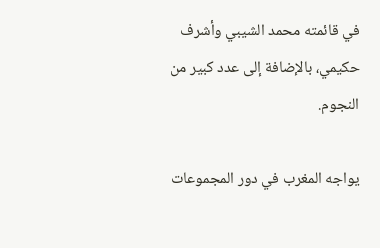في قائمته محمد الشيبي وأشرف حكيمي، بالإضافة إلى عدد كبير من النجوم.

يواجه المغرب في دور المجموعات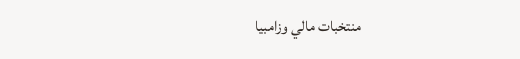منتخبات مالي وزامبيا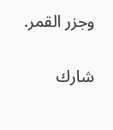وجزر القمر.

شارك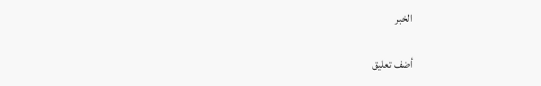الخبر

أضف تعليق